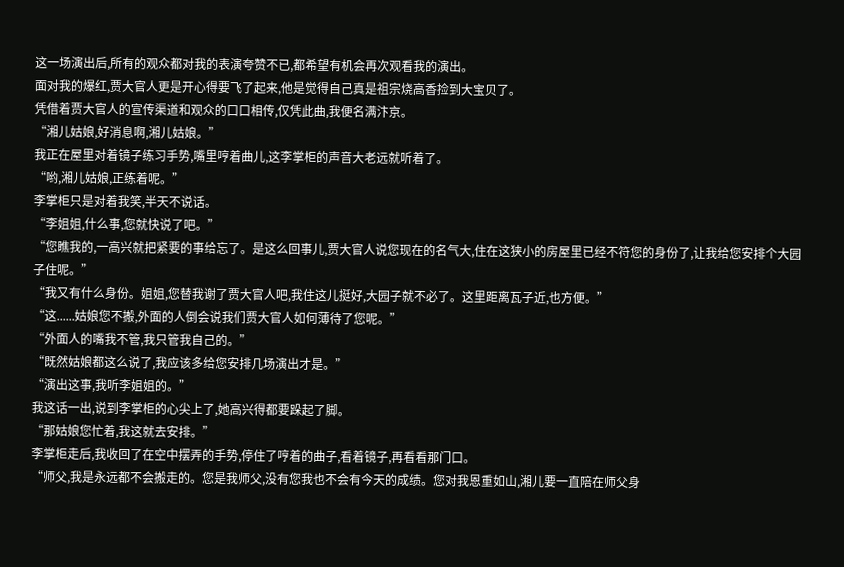这一场演出后,所有的观众都对我的表演夸赞不已,都希望有机会再次观看我的演出。
面对我的爆红,贾大官人更是开心得要飞了起来,他是觉得自己真是祖宗烧高香捡到大宝贝了。
凭借着贾大官人的宣传渠道和观众的口口相传,仅凭此曲,我便名满汴京。
“湘儿姑娘,好消息啊,湘儿姑娘。”
我正在屋里对着镜子练习手势,嘴里哼着曲儿,这李掌柜的声音大老远就听着了。
“哟,湘儿姑娘,正练着呢。”
李掌柜只是对着我笑,半天不说话。
“李姐姐,什么事,您就快说了吧。”
“您瞧我的,一高兴就把紧要的事给忘了。是这么回事儿,贾大官人说您现在的名气大,住在这狭小的房屋里已经不符您的身份了,让我给您安排个大园子住呢。”
“我又有什么身份。姐姐,您替我谢了贾大官人吧,我住这儿挺好,大园子就不必了。这里距离瓦子近,也方便。”
“这......姑娘您不搬,外面的人倒会说我们贾大官人如何薄待了您呢。”
“外面人的嘴我不管,我只管我自己的。”
“既然姑娘都这么说了,我应该多给您安排几场演出才是。”
“演出这事,我听李姐姐的。”
我这话一出,说到李掌柜的心尖上了,她高兴得都要跺起了脚。
“那姑娘您忙着,我这就去安排。”
李掌柜走后,我收回了在空中摆弄的手势,停住了哼着的曲子,看着镜子,再看看那门口。
“师父,我是永远都不会搬走的。您是我师父,没有您我也不会有今天的成绩。您对我恩重如山,湘儿要一直陪在师父身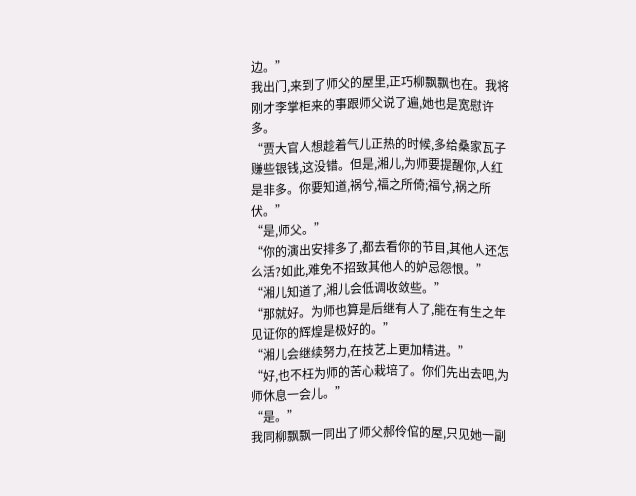边。”
我出门,来到了师父的屋里,正巧柳飘飘也在。我将刚才李掌柜来的事跟师父说了遍,她也是宽慰许多。
“贾大官人想趁着气儿正热的时候,多给桑家瓦子赚些银钱,这没错。但是,湘儿,为师要提醒你,人红是非多。你要知道,祸兮,福之所倚;福兮,祸之所伏。”
“是,师父。”
“你的演出安排多了,都去看你的节目,其他人还怎么活?如此,难免不招致其他人的妒忌怨恨。”
“湘儿知道了,湘儿会低调收敛些。”
“那就好。为师也算是后继有人了,能在有生之年见证你的辉煌是极好的。”
“湘儿会继续努力,在技艺上更加精进。”
“好,也不枉为师的苦心栽培了。你们先出去吧,为师休息一会儿。”
“是。”
我同柳飘飘一同出了师父郝伶倌的屋,只见她一副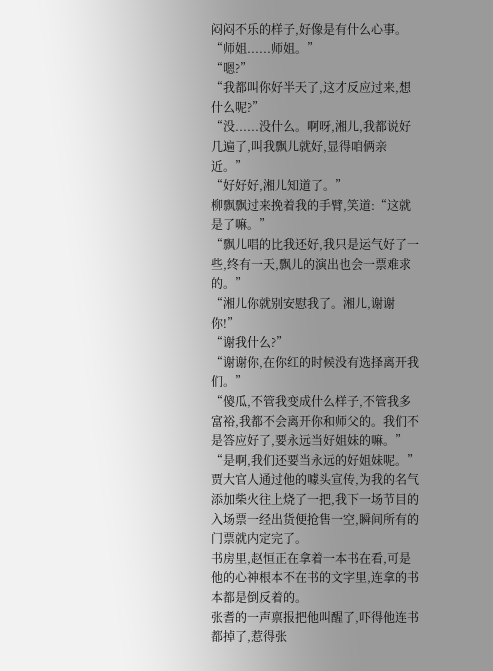闷闷不乐的样子,好像是有什么心事。
“师姐......师姐。”
“嗯?”
“我都叫你好半天了,这才反应过来,想什么呢?”
“没......没什么。啊呀,湘儿,我都说好几遍了,叫我飘儿就好,显得咱俩亲近。”
“好好好,湘儿知道了。”
柳飘飘过来挽着我的手臂,笑道:“这就是了嘛。”
“飘儿唱的比我还好,我只是运气好了一些,终有一天,飘儿的演出也会一票难求的。”
“湘儿你就别安慰我了。湘儿,谢谢你!”
“谢我什么?”
“谢谢你,在你红的时候没有选择离开我们。”
“傻瓜,不管我变成什么样子,不管我多富裕,我都不会离开你和师父的。我们不是答应好了,要永远当好姐妹的嘛。”
“是啊,我们还要当永远的好姐妹呢。”
贾大官人通过他的噱头宣传,为我的名气添加柴火往上烧了一把,我下一场节目的入场票一经出货便抢售一空,瞬间所有的门票就内定完了。
书房里,赵恒正在拿着一本书在看,可是他的心神根本不在书的文字里,连拿的书本都是倒反着的。
张耆的一声禀报把他叫醒了,吓得他连书都掉了,惹得张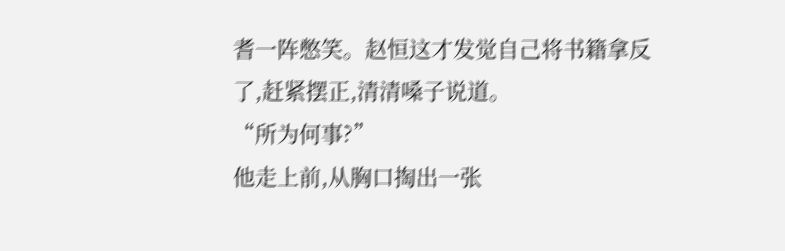耆一阵憋笑。赵恒这才发觉自己将书籍拿反了,赶紧摆正,清清嗓子说道。
“所为何事?”
他走上前,从胸口掏出一张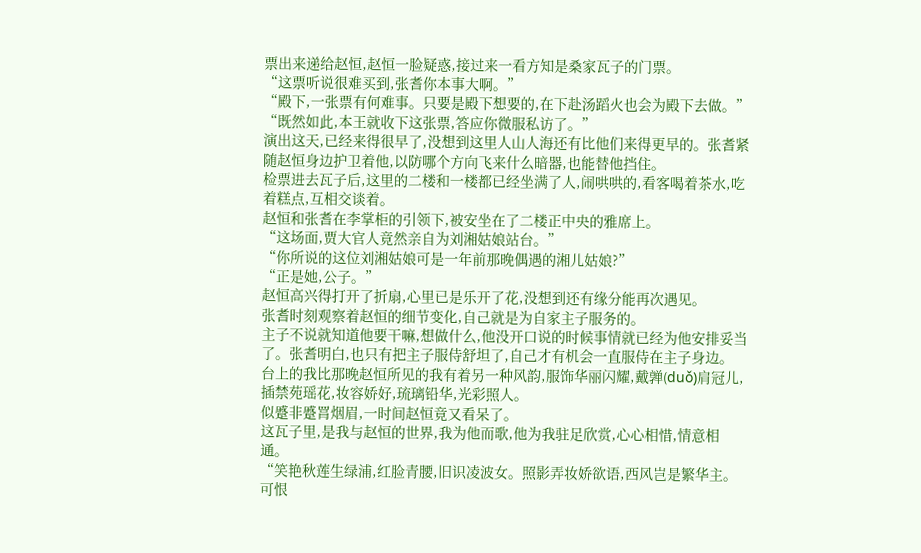票出来递给赵恒,赵恒一脸疑惑,接过来一看方知是桑家瓦子的门票。
“这票听说很难买到,张耆你本事大啊。”
“殿下,一张票有何难事。只要是殿下想要的,在下赴汤蹈火也会为殿下去做。”
“既然如此,本王就收下这张票,答应你微服私访了。”
演出这天,已经来得很早了,没想到这里人山人海还有比他们来得更早的。张耆紧随赵恒身边护卫着他,以防哪个方向飞来什么暗器,也能替他挡住。
检票进去瓦子后,这里的二楼和一楼都已经坐满了人,闹哄哄的,看客喝着茶水,吃着糕点,互相交谈着。
赵恒和张耆在李掌柜的引领下,被安坐在了二楼正中央的雅席上。
“这场面,贾大官人竟然亲自为刘湘姑娘站台。”
“你所说的这位刘湘姑娘可是一年前那晚偶遇的湘儿姑娘?”
“正是她,公子。”
赵恒高兴得打开了折扇,心里已是乐开了花,没想到还有缘分能再次遇见。
张耆时刻观察着赵恒的细节变化,自己就是为自家主子服务的。
主子不说就知道他要干嘛,想做什么,他没开口说的时候事情就已经为他安排妥当了。张耆明白,也只有把主子服侍舒坦了,自己才有机会一直服侍在主子身边。
台上的我比那晚赵恒所见的我有着另一种风韵,服饰华丽闪耀,戴亸(duǒ)肩冠儿,插禁苑瑶花,妆容娇好,琉璃铅华,光彩照人。
似蹙非蹙罥烟眉,一时间赵恒竟又看呆了。
这瓦子里,是我与赵恒的世界,我为他而歌,他为我驻足欣赏,心心相惜,情意相通。
“笑艳秋莲生绿浦,红脸青腰,旧识凌波女。照影弄妆娇欲语,西风岂是繁华主。可恨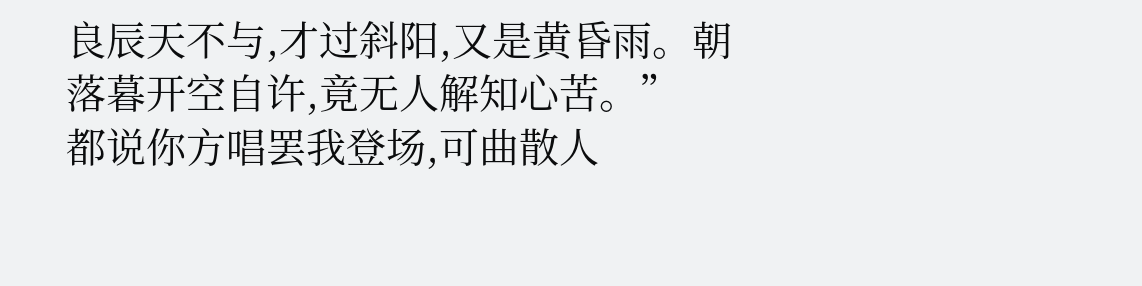良辰天不与,才过斜阳,又是黄昏雨。朝落暮开空自许,竟无人解知心苦。”
都说你方唱罢我登场,可曲散人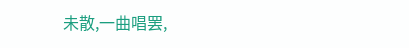未散,一曲唱罢,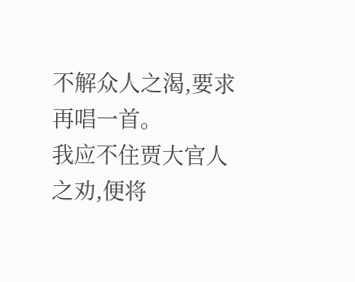不解众人之渴,要求再唱一首。
我应不住贾大官人之劝,便将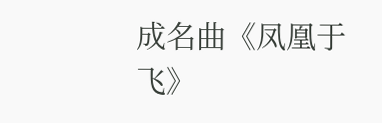成名曲《凤凰于飞》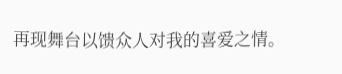再现舞台以馈众人对我的喜爱之情。